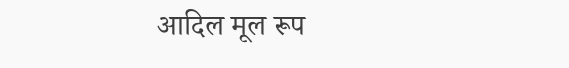आदिल मूल रूप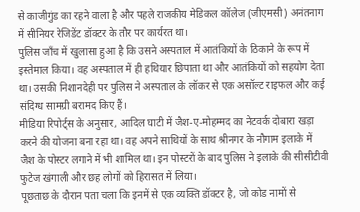से काजीगुंड का रहने वाला है और पहले राजकीय मेडिकल कॉलेज (जीएमसी) अनंतनाग में सीनियर रेजिडेंट डॉक्टर के तौर पर कार्यरत था।
पुलिस जाँच में खुलासा हुआ है कि उसने अस्पताल में आतंकियों के ठिकाने के रूप में इस्तेमाल किया। वह अस्पताल में ही हथियार छिपाता था और आतंकियों को सहयोग देता था। उसकी निशानदेही पर पुलिस ने अस्पताल के लॉकर से एक असॉल्ट राइफल और कई संदिग्ध सामग्री बरामद किए हैं।
मीडिया रिपोर्ट्स के अनुसार, आदिल घाटी में जैश-ए-मोहम्मद का नेटवर्क दोबारा खड़ा करने की योजना बना रहा था। वह अपने साथियों के साथ श्रीनगर के नौगाम इलाके में जैश के पोस्टर लगाने में भी शामिल था। इन पोस्टरों के बाद पुलिस ने इलाके की सीसीटीवी फुटेज खंगाली और छह लोगों को हिरासत में लिया।
पूछताछ के दौरान पता चला कि इनमें से एक व्यक्ति डॉक्टर है, जो कोड नामों से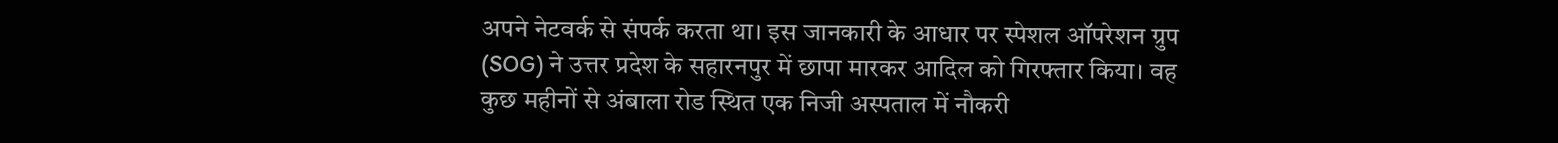अपने नेटवर्क से संपर्क करता था। इस जानकारी के आधार पर स्पेशल ऑपरेशन ग्रुप (SOG) ने उत्तर प्रदेश के सहारनपुर में छापा मारकर आदिल को गिरफ्तार किया। वह कुछ महीनों से अंबाला रोड स्थित एक निजी अस्पताल में नौकरी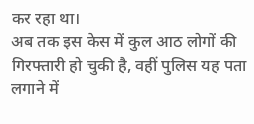कर रहा था।
अब तक इस केस में कुल आठ लोगों की गिरफ्तारी हो चुकी है, वहीं पुलिस यह पता लगाने में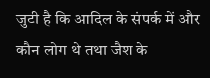जुटी है कि आदिल के संपर्क में और कौन लोग थे तथा जैश के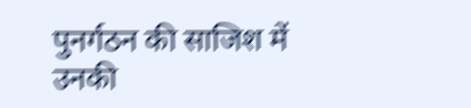पुनर्गठन की साजिश में उनकी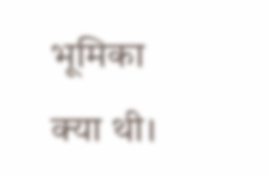भूमिका क्या थी।